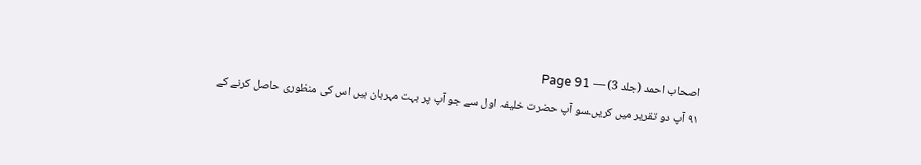اصحاب احمد (جلد 3) — Page 91
۹۱ آپ دو تقریر میں کریں۔سو آپ حضرت خلیفہ اول سے جو آپ پر بہت مہربان ہیں اس کی منظوری حاصل کرنے کے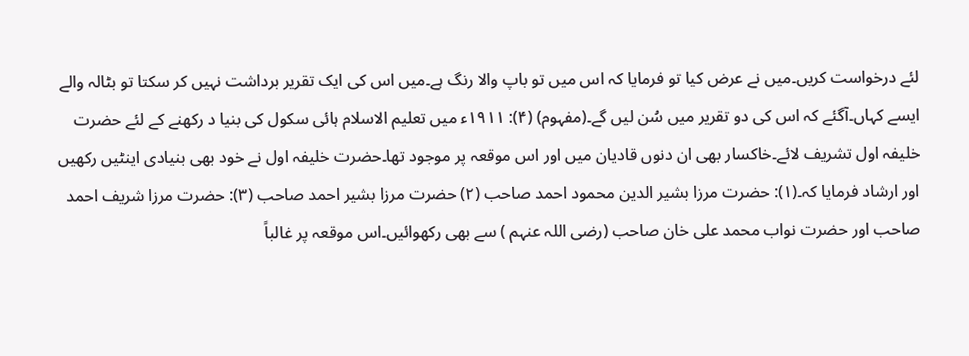لئے درخواست کریں۔میں نے عرض کیا تو فرمایا کہ اس میں تو باپ والا رنگ ہے۔میں اس کی ایک تقریر برداشت نہیں کر سکتا تو بٹالہ والے ایسے کہاں۔آگئے کہ اس کی دو تقریر میں سُن لیں گے۔(مفہوم) (۴): ۱۹۱۱ء میں تعلیم الاسلام ہائی سکول کی بنیا د رکھنے کے لئے حضرت خلیفہ اول تشریف لائے۔خاکسار بھی ان دنوں قادیان میں اور اس موقعہ پر موجود تھا۔حضرت خلیفہ اول نے خود بھی بنیادی اینٹیں رکھیں اور ارشاد فرمایا کہ۔(۱): حضرت مرزا بشیر الدین محمود احمد صاحب (۲) حضرت مرزا بشیر احمد صاحب (۳): حضرت مرزا شریف احمد صاحب اور حضرت نواب محمد علی خان صاحب (رضی اللہ عنہم ) سے بھی رکھوائیں۔اس موقعہ پر غالباً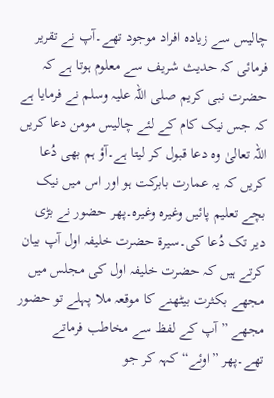چالیس سے زیادہ افراد موجود تھے۔آپ نے تقریر فرمائی کہ حدیث شریف سے معلوم ہوتا ہے کہ حضرت نبی کریم صلی اللہ علیہ وسلم نے فرمایا ہے کہ جس نیک کام کے لئے چالیس مومن دعا کریں اللہ تعالیٰ وہ دعا قبول کر لیتا ہے۔آؤ ہم بھی دُعا کریں کہ یہ عمارت بابرکت ہو اور اس میں نیک بچے تعلیم پائیں وغیرہ وغیرہ۔پھر حضور نے بڑی دیر تک دُعا کی۔سيرة حضرت خلیفہ اول آپ بیان کرتے ہیں کہ حضرت خلیفہ اول کی مجلس میں مجھے بکثرت بیٹھنے کا موقعہ ملا پہلے تو حضور مجھے ” آپ کے لفظ سے مخاطب فرماتے تھے۔پھر ”اوئے“ کہہ کر جو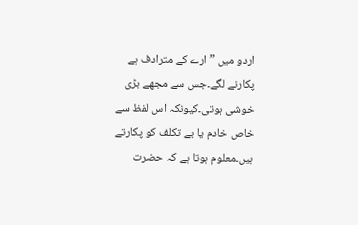اردو میں ”ارے کے مترادف ہے پکارنے لگے۔جس سے مجھے بڑی خوشی ہوتی۔کیونکہ اس لفظ سے خاص خادم یا بے تکلف کو پکارتے ہیں۔معلوم ہوتا ہے کہ حضرت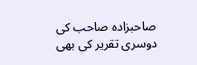صاحبزادہ صاحب کی دوسری تقریر کی بھی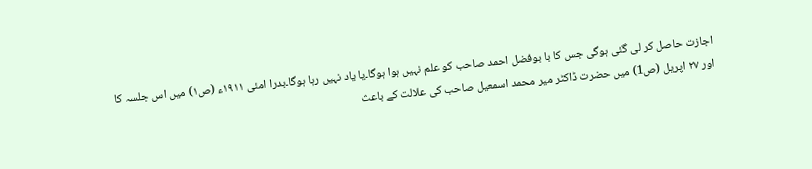اجازت حاصل کر لی گئی ہوگی جس کا با بوفضل احمد صاحب کو علم نہیں ہوا ہوگا۔یا یاد نہیں رہا ہوگا۔بدرا امئی ۱۹۱۱ء (ص۱) میں اس جلسہ کا اور ۲۷ اپریل (ص1) میں حضرت ڈاکٹر میر محمد اسمعیل صاحب کی علالت کے باعث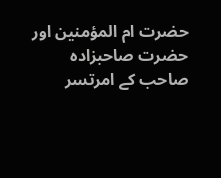حضرت ام المؤمنین اور حضرت صاحبزادہ صاحب کے امرتسر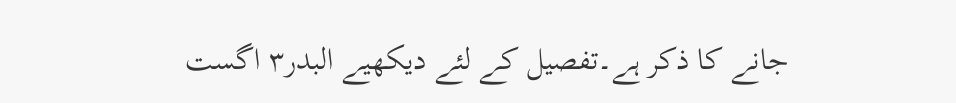جانے کا ذکر ہے۔تفصیل کے لئے دیکھیے البدر۳ اگست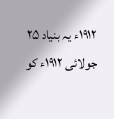۱۹۱۲ء یہ بنیاد ۲۵ جولائی ۱۹۱۲ء کو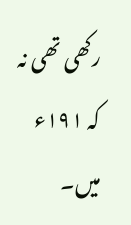رکھی تھی نہ کہ ۱۹۱ء میں۔